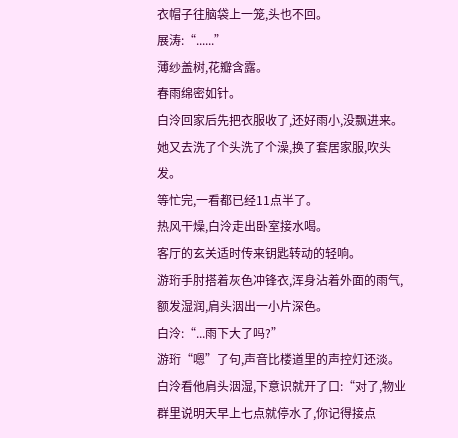衣帽子往脑袋上一笼,头也不回。
展涛:“......”
薄纱盖树,花瓣含露。
春雨绵密如针。
白泠回家后先把衣服收了,还好雨小,没飘进来。她又去洗了个头洗了个澡,换了套居家服,吹头发。
等忙完,一看都已经11点半了。
热风干燥,白泠走出卧室接水喝。
客厅的玄关适时传来钥匙转动的轻响。
游珩手肘搭着灰色冲锋衣,浑身沾着外面的雨气,额发湿润,肩头洇出一小片深色。
白泠:“...雨下大了吗?”
游珩“嗯”了句,声音比楼道里的声控灯还淡。
白泠看他肩头洇湿,下意识就开了口:“对了,物业群里说明天早上七点就停水了,你记得接点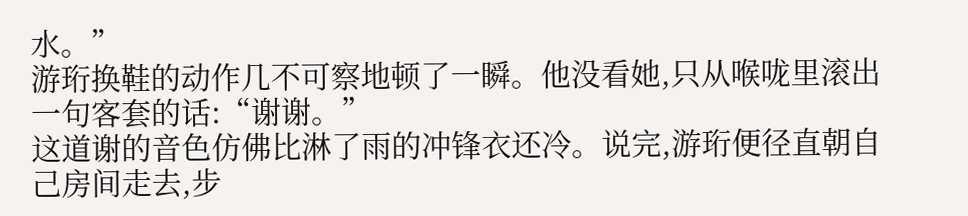水。”
游珩换鞋的动作几不可察地顿了一瞬。他没看她,只从喉咙里滚出一句客套的话:“谢谢。”
这道谢的音色仿佛比淋了雨的冲锋衣还冷。说完,游珩便径直朝自己房间走去,步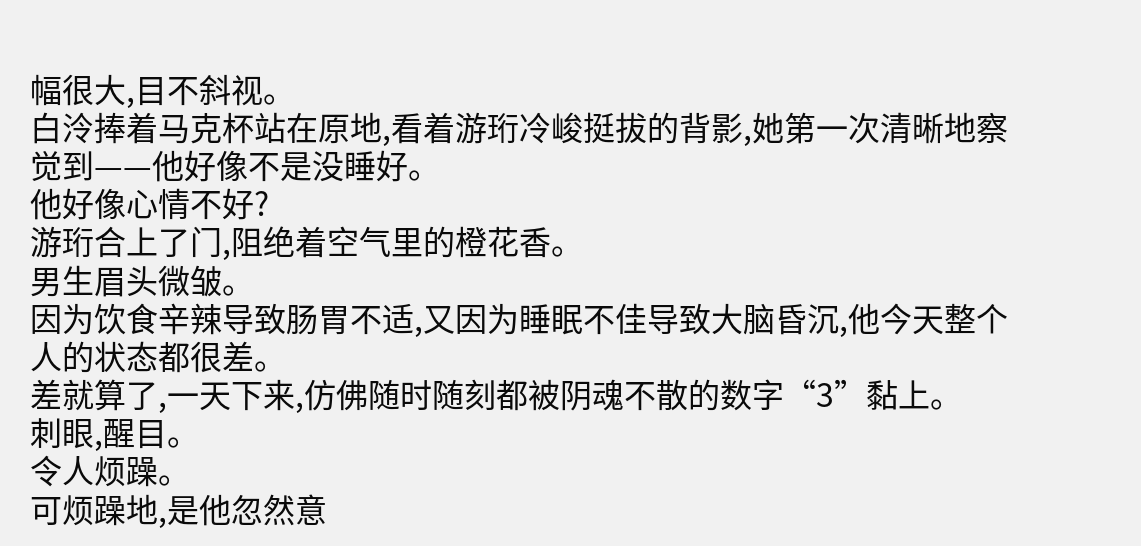幅很大,目不斜视。
白泠捧着马克杯站在原地,看着游珩冷峻挺拔的背影,她第一次清晰地察觉到——他好像不是没睡好。
他好像心情不好?
游珩合上了门,阻绝着空气里的橙花香。
男生眉头微皱。
因为饮食辛辣导致肠胃不适,又因为睡眠不佳导致大脑昏沉,他今天整个人的状态都很差。
差就算了,一天下来,仿佛随时随刻都被阴魂不散的数字“3”黏上。
刺眼,醒目。
令人烦躁。
可烦躁地,是他忽然意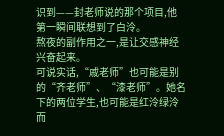识到——封老师说的那个项目,他第一瞬间联想到了白泠。
熬夜的副作用之一,是让交感神经兴奋起来。
可说实话,“戚老师”也可能是别的“齐老师”、“漆老师”。她名下的两位学生,也可能是红泠绿泠而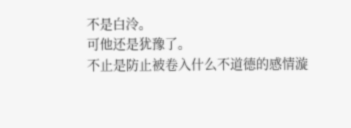不是白泠。
可他还是犹豫了。
不止是防止被卷入什么不道德的感情漩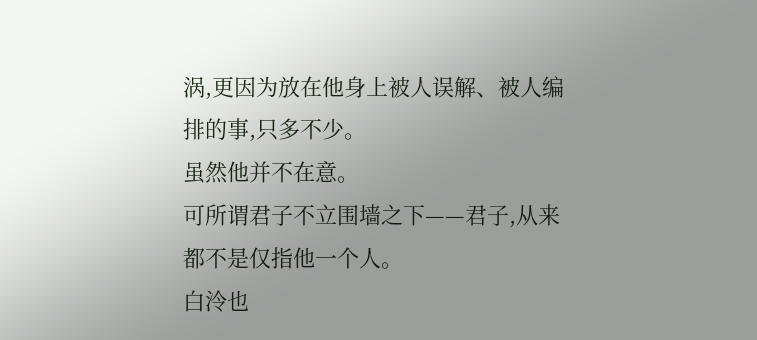涡,更因为放在他身上被人误解、被人编排的事,只多不少。
虽然他并不在意。
可所谓君子不立围墙之下——君子,从来都不是仅指他一个人。
白泠也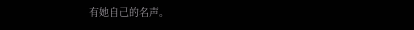有她自己的名声。